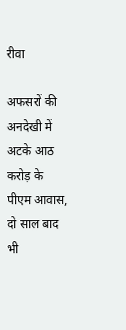रीवा

अफसरों की अनदेखी में अटके आठ करोड़ के पीएम आवास, दो साल बाद भी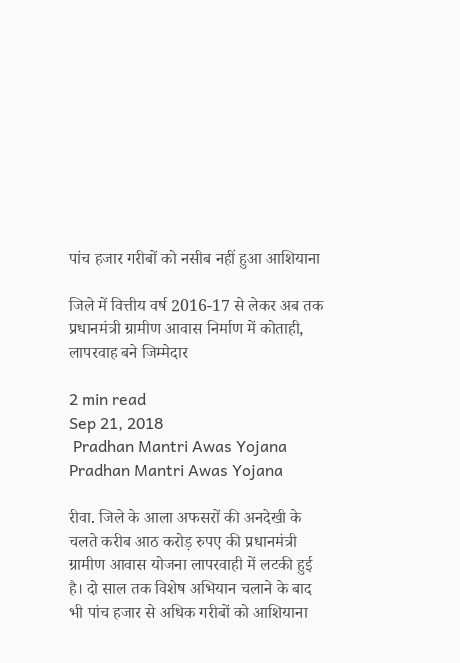पांच हजार गरीबों को नसीब नहीं हुआ आशियाना

जिले में वित्तीय वर्ष 2016-17 से लेकर अब तक प्रधानमंत्री ग्रामीण आवास निर्माण में कोताही, लापरवाह बने जिम्मेदार

2 min read
Sep 21, 2018
 Pradhan Mantri Awas Yojana
Pradhan Mantri Awas Yojana

रीवा. जिले के आला अफसरों की अनदेखी के चलते करीब आठ करोड़ रुपए की प्रधानमंत्री ग्रामीण आवास योजना लापरवाही में लटकी हुई है। दो साल तक विशेष अभियान चलाने के बाद भी पांच हजार से अधिक गरीबों को आशियाना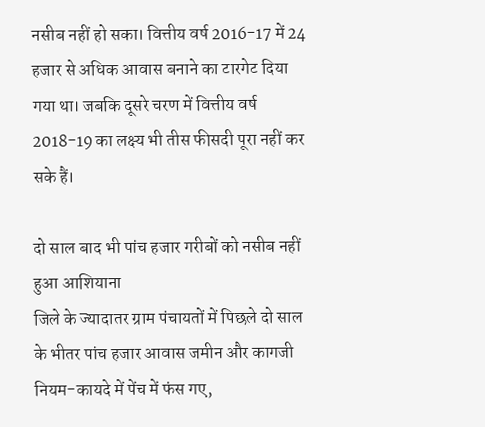नसीब नहीं हो सका। वित्तीय वर्ष 2016-17 में 24 हजार से अधिक आवास बनाने का टारगेट दिया गया था। जबकि दूसरे चरण में वित्तीय वर्ष 2018-19 का लक्ष्य भी तीस फीसदी पूरा नहीं कर सके हैं।

दो साल बाद भी पांच हजार गरीबों को नसीब नहीं हुआ आशियाना
जिले के ज्यादातर ग्राम पंचायतों में पिछले दो साल के भीतर पांच हजार आवास जमीन और कागजी नियम-कायदे में पेंच में फंस गए,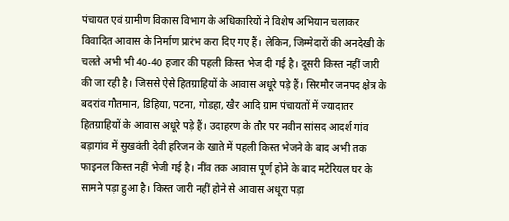पंचायत एवं ग्रामीण विकास विभाग के अधिकारियों ने विशेष अभियान चलाकर विवादित आवास के निर्माण प्रारंभ करा दिए गए हैं। लेकिन, जिम्मेदारों की अनदेखी के चलते अभी भी 40-40 हजार की पहली किस्त भेज दी गई है। दूसरी किस्त नहीं जारी की जा रही है। जिससे ऐसे हितग्राहियों के आवास अधूरे पड़े हैं। सिरमौर जनपद क्षेत्र के बदरांव गौतमान, डिहिया, पटना, गोडहा, खैर आदि ग्राम पंचायतों में ज्यादातर हितग्राहियों के आवास अधूरे पड़े हैं। उदाहरण के तौर पर नवीन सांसद आदर्श गांव बड़ागांव में सुखवंती देवी हरिजन के खाते में पहली किस्त भेजने के बाद अभी तक फाइनल किस्त नहीं भेजी गई है। नींव तक आवास पूर्ण होने के बाद मटेरियल घर के सामने पड़ा हुआ है। किस्त जारी नहीं होने से आवास अधूरा पड़ा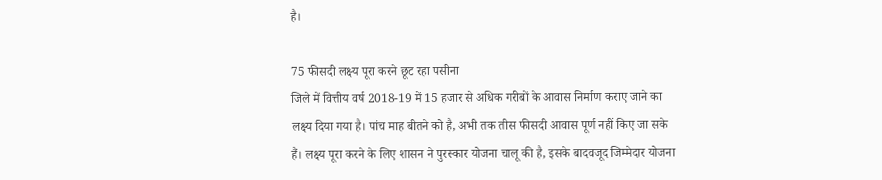है।

75 फीसदी लक्ष्य पूरा करने छूट रहा पसीना
जिले में वित्तीय वर्ष 2018-19 में 15 हजार से अधिक गरीबों के आवास निर्माण कराए जाने का लक्ष्य दिया गया है। पांच माह बीतने को है, अभी तक तीस फीसदी आवास पूर्ण नहीं किए जा सके हैं। लक्ष्य पूरा करने के लिए शासन ने पुरस्कार योजना चालू की है, इसके बादवजूद जिम्मेदार योजना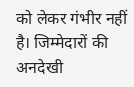को लेकर गंभीर नहीं है। जिम्मेदारों की अनदेखी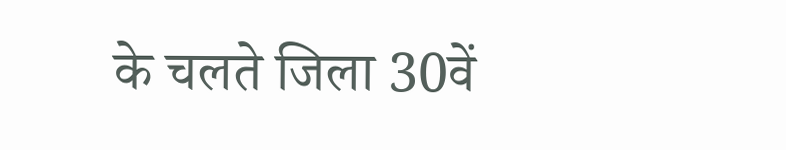के चलते जिला 30वें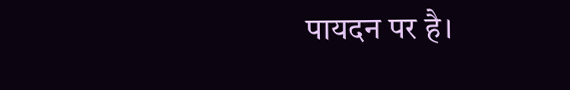पायदन पर है।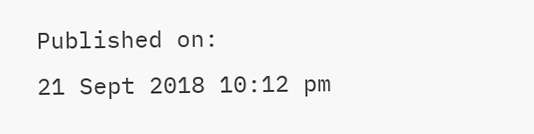Published on:
21 Sept 2018 10:12 pm